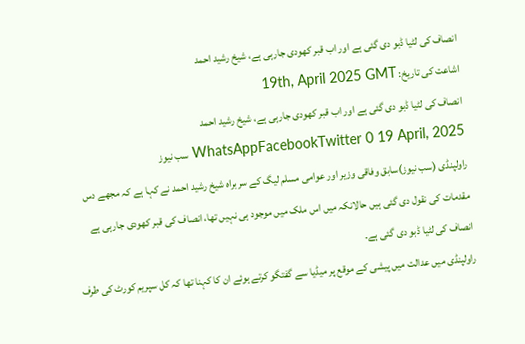انصاف کی لٹیا ڈبو دی گئی ہے اور اب قبر کھودی جارہی ہے، شیخ رشید احمد
اشاعت کی تاریخ: 19th, April 2025 GMT
انصاف کی لٹیا ڈبو دی گئی ہے اور اب قبر کھودی جارہی ہے، شیخ رشید احمد WhatsAppFacebookTwitter 0 19 April, 2025 سب نیوز
راولپنڈی (سب نیوز)سابق وفاقی وزیر اور عوامی مسلم لیگ کے سربراہ شیخ رشید احمد نے کہا ہے کہ مجھے دس مقدمات کی نقول دی گئی ہیں حالانکہ میں اس ملک میں موجود ہی نہیں تھا، انصاف کی قبر کھودی جارہی ہے انصاف کی لٹیا ڈبو دی گئی ہے۔
راولپنڈی میں عدالت میں پیشی کے موقع پر میڈیا سے گفتگو کرتے ہوئے ان کا کہنا تھا کہ کل سپریم کورٹ کی طرف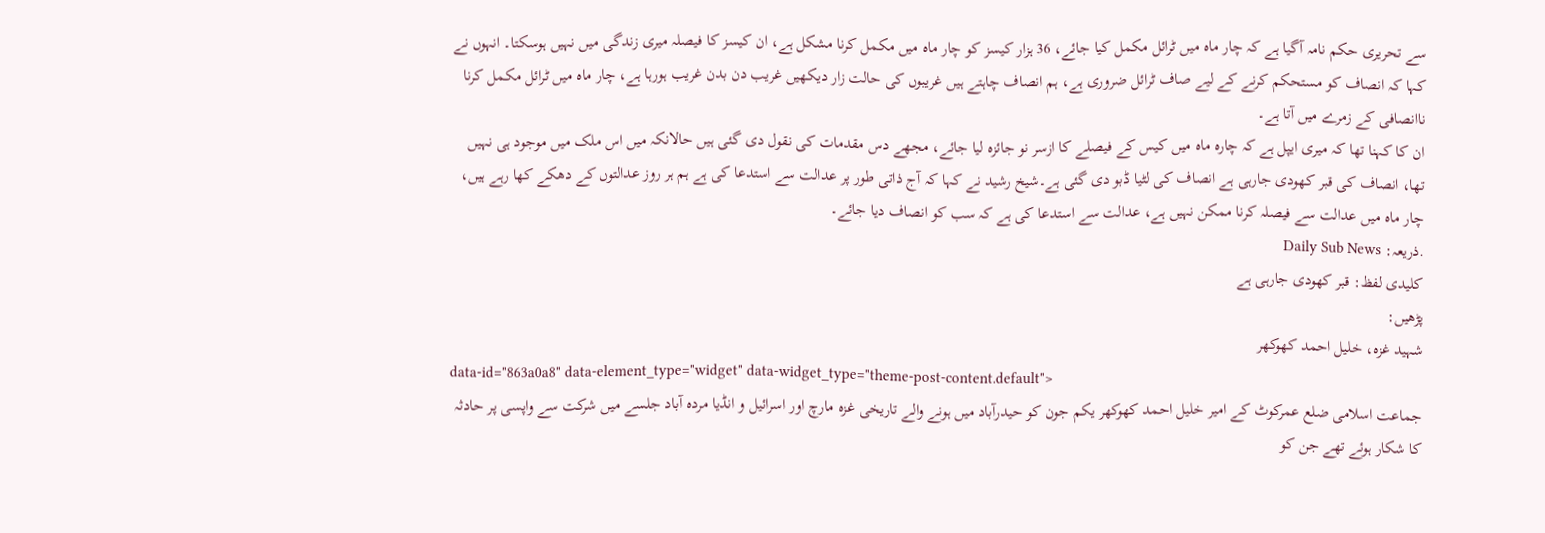سے تحریری حکم نامہ آگیا ہے کہ چار ماہ میں ٹرائل مکمل کیا جائے، 36 ہزار کیسز کو چار ماہ میں مکمل کرنا مشکل ہے، ان کیسز کا فیصلہ میری زندگی میں نہیں ہوسکتا۔ انہوں نے کہا کہ انصاف کو مستحکم کرنے کے لیے صاف ٹرائل ضروری ہے، ہم انصاف چاہتے ہیں غریبوں کی حالت زار دیکھیں غریب دن بدن غریب ہورہا ہے، چار ماہ میں ٹرائل مکمل کرنا ناانصافی کے زمرے میں آتا ہے۔
ان کا کہنا تھا کہ میری ایپل ہے کہ چارہ ماہ میں کیس کے فیصلے کا ازسر نو جائزہ لیا جائے، مجھے دس مقدمات کی نقول دی گئی ہیں حالانکہ میں اس ملک میں موجود ہی نہیں تھا، انصاف کی قبر کھودی جارہی ہے انصاف کی لٹیا ڈبو دی گئی ہے۔شیخ رشید نے کہا کہ آج ذاتی طور پر عدالت سے استدعا کی ہے ہم ہر روز عدالتوں کے دھکے کھا رہے ہیں، چار ماہ میں عدالت سے فیصلہ کرنا ممکن نہیں ہے، عدالت سے استدعا کی ہے کہ سب کو انصاف دیا جائے۔
.ذریعہ: Daily Sub News
کلیدی لفظ: قبر کھودی جارہی ہے
پڑھیں:
شہید غزہ، خلیل احمد کھوکھر
data-id="863a0a8" data-element_type="widget" data-widget_type="theme-post-content.default">
جماعت اسلامی ضلع عمرکوٹ کے امیر خلیل احمد کھوکھر یکم جون کو حیدرآباد میں ہونے والے تاریخی غزہ مارچ اور اسرائیل و انڈیا مردہ آباد جلسے میں شرکت سے واپسی پر حادثہ کا شکار ہوئے تھے جن کو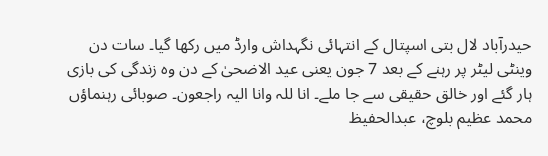حیدرآباد لال بتی اسپتال کے انتہائی نگہداش وارڈ میں رکھا گیا۔ سات دن وینٹی لیٹر پر رہنے کے بعد 7 جون یعنی عید الاضحیٰ کے دن وہ زندگی کی بازی ہار گئے اور خالق حقیقی سے جا ملے۔ انا للہ وانا الیہ راجعون۔ صوبائی رہنماؤں محمد عظیم بلوچ، عبدالحفیظ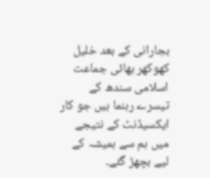بجارانی کے بعد خلیل کھوکھر بھائی جماعت اسلامی سندھ کے تیسرے رہنما ہیں جو کار ایکسیڈنٹ کے نتیجے میں ہم سے ہمیشہ کے لیے بچھڑ گئے۔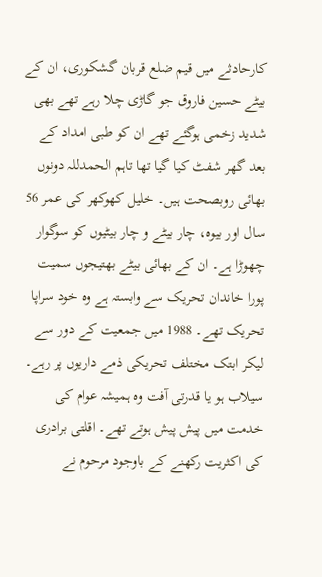کارحادثے میں قیم ضلع قربان گشکوری، ان کے بیٹے حسین فاروق جو گاڑی چلا رہے تھے بھی شدید زخمی ہوگئے تھے ان کو طبی امداد کے بعد گھر شفٹ کیا گیا تھا تاہم الحمدللہ دونوں بھائی روبصحت ہیں۔ خلیل کھوکھر کی عمر 56 سال اور بیوہ، چار بیٹے و چار بیٹیوں کو سوگوار چھوڑا ہے۔ ان کے بھائی بیٹے بھتیجوں سمیت پورا خاندان تحریک سے وابستہ ہے وہ خود سراپا تحریک تھے۔ 1988 میں جمعیت کے دور سے لیکر ابتک مختلف تحریکی ذمے داریوں پر رہے۔ سیلاب ہو یا قدرتی آفت وہ ہمیشہ عوام کی خدمت میں پیش پیش ہوتے تھے۔ اقلتی برادری کی اکثریت رکھنے کے باوجود مرحوم نے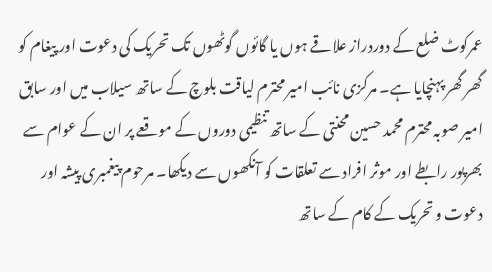عمرکوٹ ضلع کے دوردراز علاقے ہوں یا گائوں گوٹھوں تک تحریک کی دعوت اور پیغام کو گھر گھر پہنچایا ہے۔ مرکزی نائب امیر محترم لیاقت بلوچ کے ساتھ سیلاب میں اور سابق امیر صوبہ محترم محمد حسین محنتی کے ساتھ تنظیمی دوروں کے موقعے پر ان کے عوام سے بھرپور رابطے اور موثر افراد سے تعلقات کو آنکھوں سے دیکھا۔ مرحوم پیغمبری پیشہ اور دعوت و تحریک کے کام کے ساتھ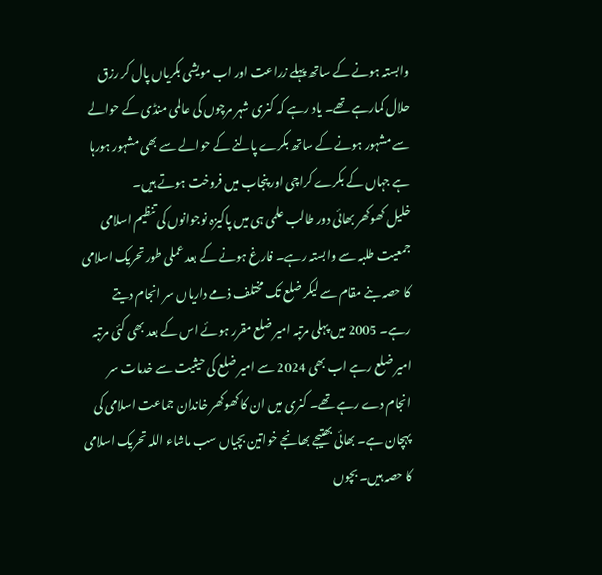وابستہ ہونے کے ساتھ پہلے زراعت اور اب مویشی بکریاں پال کر رزق حلال کمارہے تھے۔ یاد رہے کہ کنری شہر مرچوں کی عالمی منڈی کے حوالے سے مشہور ہونے کے ساتھ بکرے پالنے کے حوالے سے بھی مشہور ہورہا ہے جہاں کے بکرے کراچی اور پنجاب میں فروخت ہوتے ہیں۔
خلیل کھوکھر بھائی دور طالب علمی ہی میں پاکیزہ نوجوانوں کی تنظیم اسلامی جمعیت طلبہ سے وابستہ رہے۔ فارغ ہونے کے بعد عملی طور تحریک اسلامی کا حصہ بنے مقام سے لیکر ضلع تک مختلف ذمے داریاں سر انجام دیتے رہے۔ 2005 میں پہلی مرتبہ امیر ضلع مقرر ہوئے اس کے بعد بھی کئی مرتبہ امیر ضلع رہے اب بھی 2024 سے امیر ضلع کی حیثیت سے خدمات سر انجام دے رہے تھے۔ کنری میں ان کا کھوکھر خاندان جماعت اسلامی کی پہچان ہے۔ بھائی بھتیجے بھانجے خواتین بچیاں سب ماشاء اللہ تحریک اسلامی کا حصہ ہیں۔ بچوں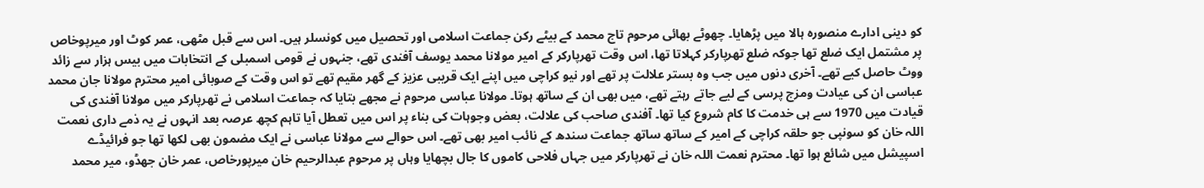کو دینی ادارے منصورہ ہالا میں پڑھایا۔ چھوٹے بھائی مرحوم تاج محمد کے بیٹے رکن جماعت اسلامی اور تحصیل میں کونسلر ہیں۔ اس سے قبل مٹھی، عمر کوٹ اور میرپوخاص پر مشتمل ایک ضلع تھا جوکہ ضلع تھرپارکر کہلاتا تھا، اس وقت تھرپارکر کے امیر مولانا محمد یوسف آفندی تھے، جنہوں نے قومی اسمبلی کے انتخابات میں بیس ہزار سے زائد ووٹ حاصل کیے تھے۔ آخری دنوں میں جب وہ بستر علالت پر تھے اور نیو کراچی میں اپنے ایک قریبی عزیز کے گھر مقیم تھے تو اس وقت کے صوبائی امیر محترم مولانا جان محمد عباسی ان کی عیادت ومزج پرسی کے لیے جاتے رہتے تھے، میں بھی ان کے ساتھ ہوتا۔ مولانا عباسی مرحوم نے مجھے بتایا کہ جماعت اسلامی نے تھرپارکر میں مولانا آفندی کی قیادت میں 1970 سے ہی خدمت کا کام شروع کیا تھا۔ آفندی صاحب کی علالت، بعض وجوہات کی بناء پر اس میں تعطل آیا تاہم کچھ عرصہ بعد انہوں نے یہ ذمے داری نعمت اللہ خان کو سونپی جو حلقہ کراچی کے امیر کے ساتھ ساتھ جماعت سندھ کے نائب امیر بھی تھے۔ اس حوالے سے مولانا عباسی نے ایک مضمون بھی لکھا تھا جو فرائیڈے اسپیشل میں شائع ہوا تھا۔ محترم نعمت اللہ خان نے تھرپارکر میں جہاں فلاحی کاموں کا جال بچھایا وہاں پر مرحوم عبدالرحیم خان میرپورخاص، عمر خان جھڈو، میر محمد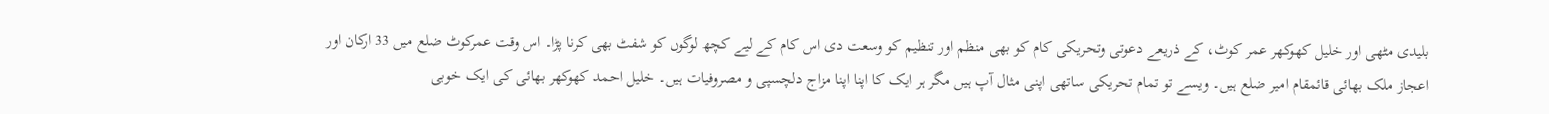بلیدی مٹھی اور خلیل کھوکھر عمر کوٹ، کے ذریعے دعوتی وتحریکی کام کو بھی منظم اور تنظیم کو وسعت دی اس کام کے لیے کچھ لوگوں کو شفٹ بھی کرنا پڑا۔ اس وقت عمرکوٹ ضلع میں 33 ارکان اور اعجاز ملک بھائی قائمقام امیر ضلع ہیں۔ ویسے تو تمام تحریکی ساتھی اپنی مثال آپ ہیں مگر ہر ایک کا اپنا اپنا مزاج دلچسپی و مصروفیات ہیں۔ خلیل احمد کھوکھر بھائی کی ایک خوبی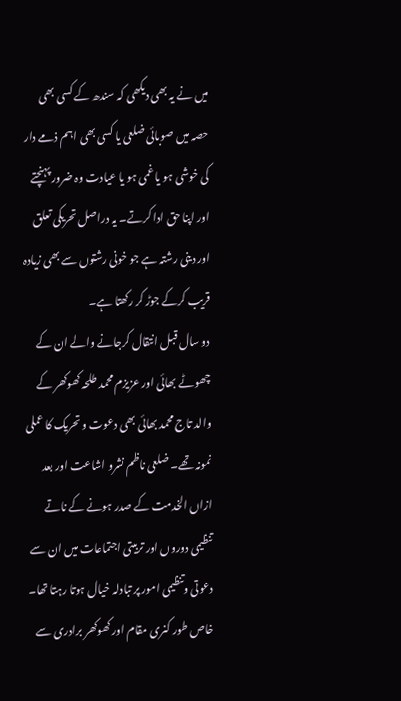میں نے یہ بھی دیکھی کہ سندھ کے کسی بھی حصہ میں صوبائی ضلعی یا کسی بھی اہم ذمے دار کی خوشی ہو یا غمی ہو یا عیادت وہ ضرور پہنچتے اور اپنا حق ادا کرتے۔ یہ دراصل تحریکی تعلق اور دینی رشتہ ہے جو خونی رشتوں سے بھی زیادہ قریب کرکے جوڑ کر رکھتا ہے۔
دو سال قبل انتقال کرجانے والے ان کے چھوٹے بھائی اور عزیزم محمد طلحہ کھوکھر کے والد تاج محمد بھائی بھی دعوت و تحریک کا عملی نمونہ تھے۔ ضلعی ناظم نشرو اشاعت اور بعد ازاں الخدمت کے صدر ہونے کے ناتے تنظیمی دوروں اور تربیتی اجتماعات میں ان سے دعوتی وتنظیمی امور پر تبادلہ خیال ہوتا رہتا تھا۔ خاص طور کنری مقام اور کھوکھر برادری سے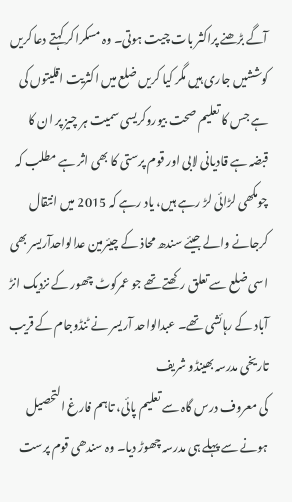آگے بڑھنے پراکثر بات چیت ہوتی۔ وہ مسکراکر کہتے دعا کریں کوششیں جاری ہیں مگر کیا کریں ضلع میں اکثریت اقلیتوں کی ہے جس کا تعلیم صحت بیوروکریسی سمیت ہر چیز پر ان کا قبضہ ہے قادیانی لابی اور قوم پرستی کا بھی اثر ہے مطلب کہ چومکھی لڑائی لڑ رہے ہیں، یاد رہے کہ 2015 میں انتقال کرجانے والے جیئے سندھ محاذ کے چیئرمین عدالواحدآریسر بھی اسی ضلع سے تعلق رکھتے تھے جو عمرکوٹ چھور کے نزدیک انڑ آباد کے رہائشی تھے۔ عبدالواحد آریسر نے ٹنڈوجام کے قریب تاریخی مدرسہ بھینڈو شریف
کی معروف درس گاہ سے تعلیم پائی، تاہم فارغ التحصیل ہونے سے پہلے ہی مدرسہ چھوڑ دیا۔ وہ سندھی قوم پرست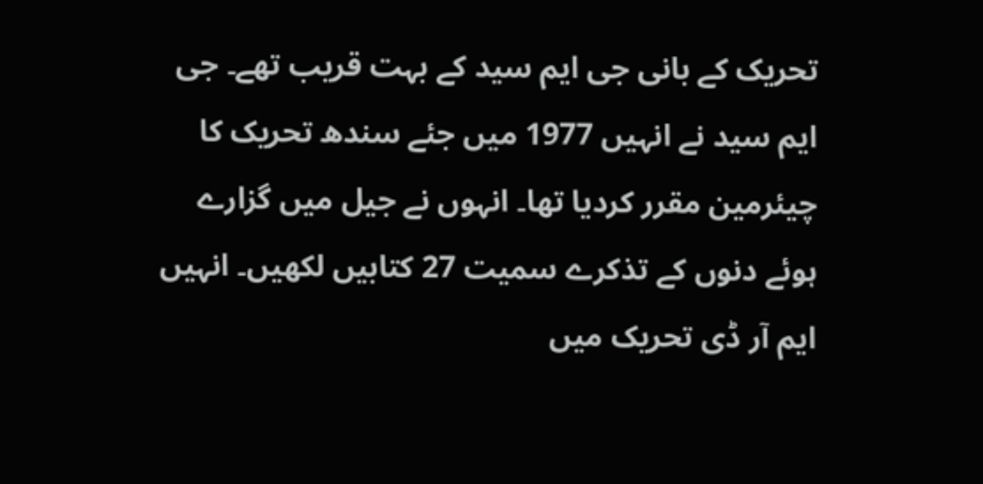تحریک کے بانی جی ایم سید کے بہت قریب تھے۔ جی ایم سید نے انہیں 1977 میں جئے سندھ تحریک کا چیئرمین مقرر کردیا تھا۔ انہوں نے جیل میں گزارے ہوئے دنوں کے تذکرے سمیت 27 کتابیں لکھیں۔ انہیں ایم آر ڈی تحریک میں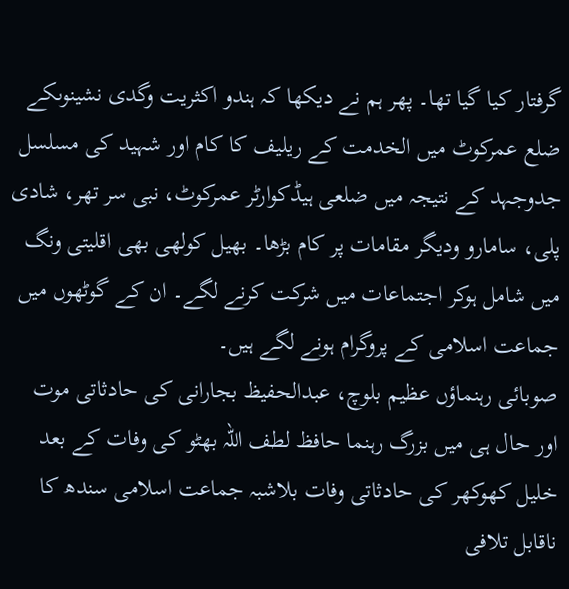گرفتار کیا گیا تھا۔ پھر ہم نے دیکھا کہ ہندو اکثریت وگدی نشینوںکے ضلع عمرکوٹ میں الخدمت کے ریلیف کا کام اور شہید کی مسلسل جدوجہد کے نتیجہ میں ضلعی ہیڈکوارٹر عمرکوٹ، نبی سر تھر، شادی پلی، سامارو ودیگر مقامات پر کام بڑھا۔ بھیل کولھی بھی اقلیتی ونگ میں شامل ہوکر اجتماعات میں شرکت کرنے لگے۔ ان کے گوٹھوں میں جماعت اسلامی کے پروگرام ہونے لگے ہیں۔
صوبائی رہنماؤں عظیم بلوچ، عبدالحفیظ بجارانی کی حادثاتی موت اور حال ہی میں بزرگ رہنما حافظ لطف اللہ بھٹو کی وفات کے بعد خلیل کھوکھر کی حادثاتی وفات بلاشبہ جماعت اسلامی سندھ کا ناقابل تلافی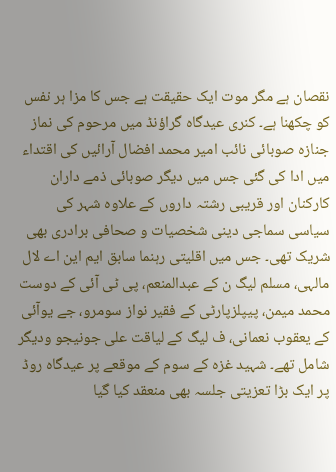نقصان ہے مگر موت ایک حقیقت ہے جس کا مزا ہر نفس کو چکھنا ہے۔ کنری عیدگاہ گراؤنڈ میں مرحوم کی نماز جنازہ صوبائی نائب امیر محمد افضال آرائیں کی اقتداء میں ادا کی گئی جس میں دیگر صوبائی ذمے داران کارکنان اور قریبی رشتہ داروں کے علاوہ شہر کی سیاسی سماجی دینی شخصیات و صحافی برادری بھی شریک تھی۔ جس میں اقلیتی رہنما سابق ایم این اے لال مالہی، مسلم لیگ ن کے عبدالمنعم، پی ٹی آئی کے دوست محمد میمن، پیپلزپارٹی کے فقیر نواز سومرو، جے یوآئی کے یعقوب نعمانی، ف لیگ کے لیاقت علی جونیجو ودیگر شامل تھے۔ شہید غزہ کے سوم کے موقعے پر عیدگاہ روڈ پر ایک بڑا تعزیتی جلسہ بھی منعقد کیا گیا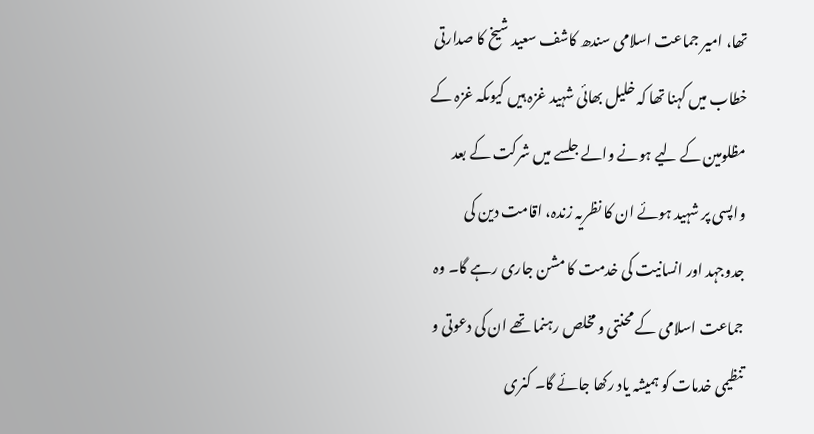تھا، امیر جماعت اسلامی سندھ کاشف سعید شیخ کا صدارتی خطاب میں کہنا تھا کہ خلیل بھائی شہید غزہ ہیں کیوںکہ غزہ کے مظلومین کے لیے ہونے والے جلسے میں شرکت کے بعد واپسی پر شہید ہوئے ان کا نظریہ زندہ، اقامت دین کی جدوجہد اور انسانیت کی خدمت کا مشن جاری رہے گا۔ وہ جماعت اسلامی کے محنتی و مخلص رہنما تھے ان کی دعوتی و تنظیمی خدمات کو ہمیشہ یاد رکھا جائے گا۔ کنری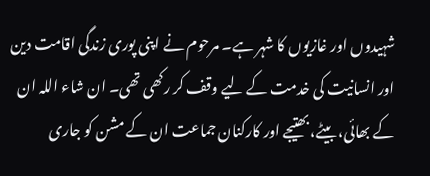شہیدوں اور غازیوں کا شہر ہے۔ مرحوم نے اپنی پوری زندگی اقامت دین اور انسانیت کی خدمت کے لیے وقف کر رکھی تھی۔ ان شاء اللہ ان کے بھائی، بیٹے، بھتیجے اور کارکنان جماعت ان کے مشن کو جاری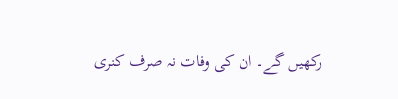رکھیں گے۔ ان کی وفات نہ صرف کنری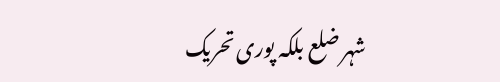شہر ضلع بلکہ پوری تحریک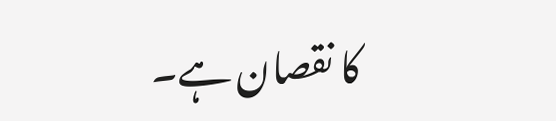کا نقصان ہے۔